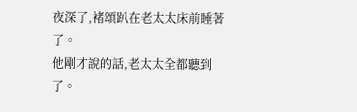夜深了,褚頌趴在老太太床前睡著了。
他剛才說的話,老太太全都聽到了。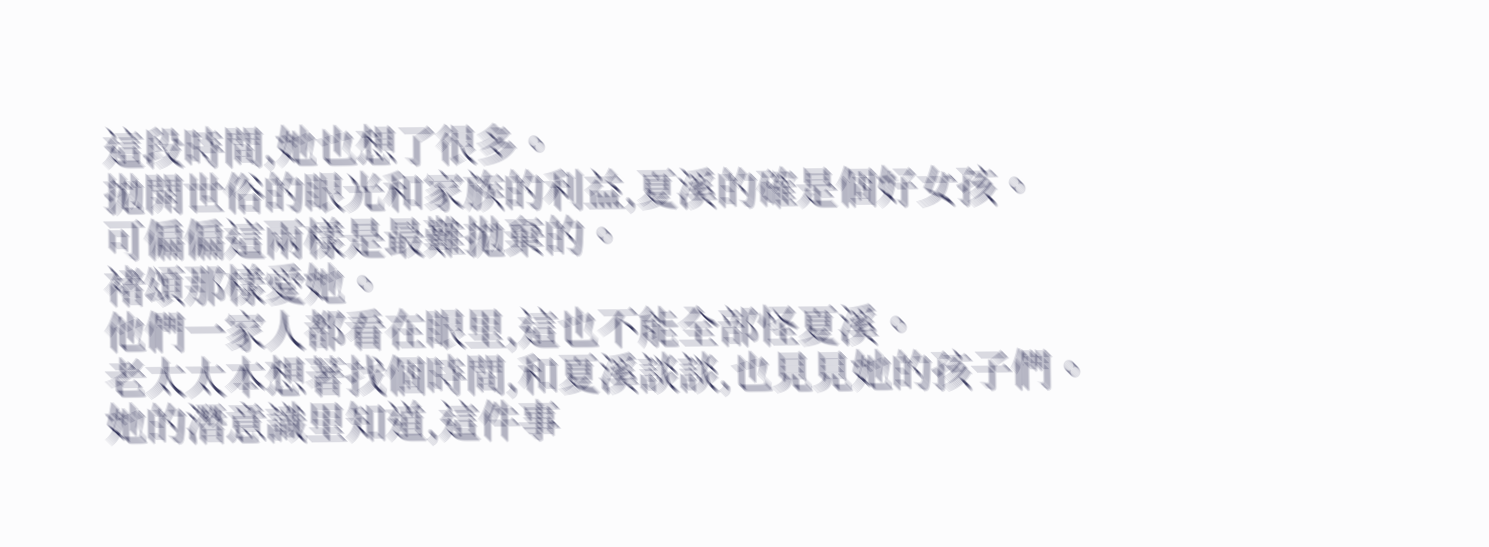這段時間,她也想了很多。
拋開世俗的眼光和家族的利益,夏溪的確是個好女孩。
可偏偏這兩樣是最難拋棄的。
褚頌那樣愛她。
他們一家人都看在眼里,這也不能全部怪夏溪。
老太太本想著找個時間,和夏溪談談,也見見她的孩子們。
她的潛意識里知道,這件事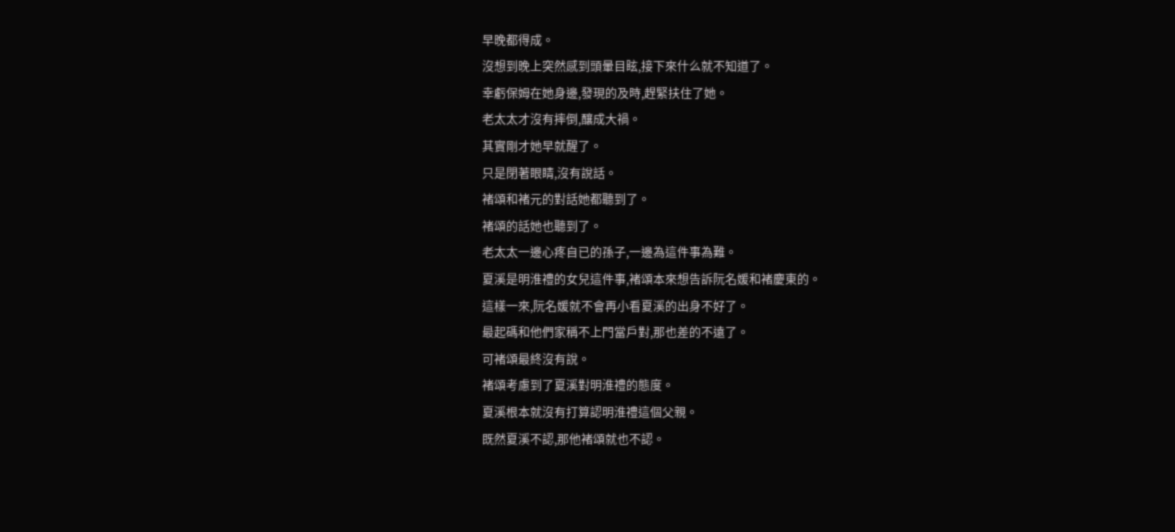早晚都得成。
沒想到晚上突然感到頭暈目眩,接下來什么就不知道了。
幸虧保姆在她身邊,發現的及時,趕緊扶住了她。
老太太才沒有摔倒,釀成大禍。
其實剛才她早就醒了。
只是閉著眼睛,沒有說話。
褚頌和褚元的對話她都聽到了。
褚頌的話她也聽到了。
老太太一邊心疼自已的孫子,一邊為這件事為難。
夏溪是明淮禮的女兒這件事,褚頌本來想告訴阮名媛和褚慶東的。
這樣一來,阮名媛就不會再小看夏溪的出身不好了。
最起碼和他們家稱不上門當戶對,那也差的不遠了。
可褚頌最終沒有說。
褚頌考慮到了夏溪對明淮禮的態度。
夏溪根本就沒有打算認明淮禮這個父親。
既然夏溪不認,那他褚頌就也不認。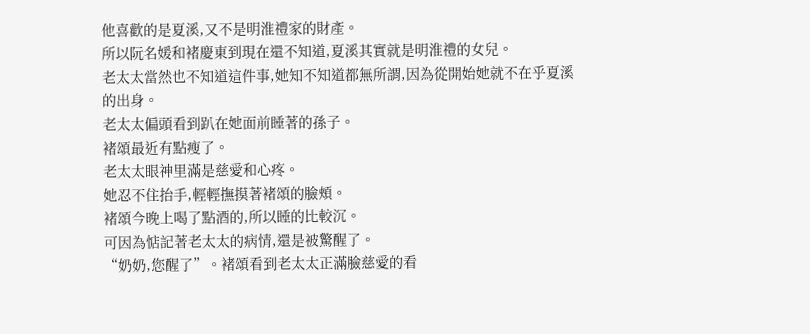他喜歡的是夏溪,又不是明淮禮家的財產。
所以阮名媛和褚慶東到現在還不知道,夏溪其實就是明淮禮的女兒。
老太太當然也不知道這件事,她知不知道都無所謂,因為從開始她就不在乎夏溪的出身。
老太太偏頭看到趴在她面前睡著的孫子。
褚頌最近有點瘦了。
老太太眼神里滿是慈愛和心疼。
她忍不住抬手,輕輕撫摸著褚頌的臉頰。
褚頌今晚上喝了點酒的,所以睡的比較沉。
可因為惦記著老太太的病情,還是被驚醒了。
“奶奶,您醒了”。褚頌看到老太太正滿臉慈愛的看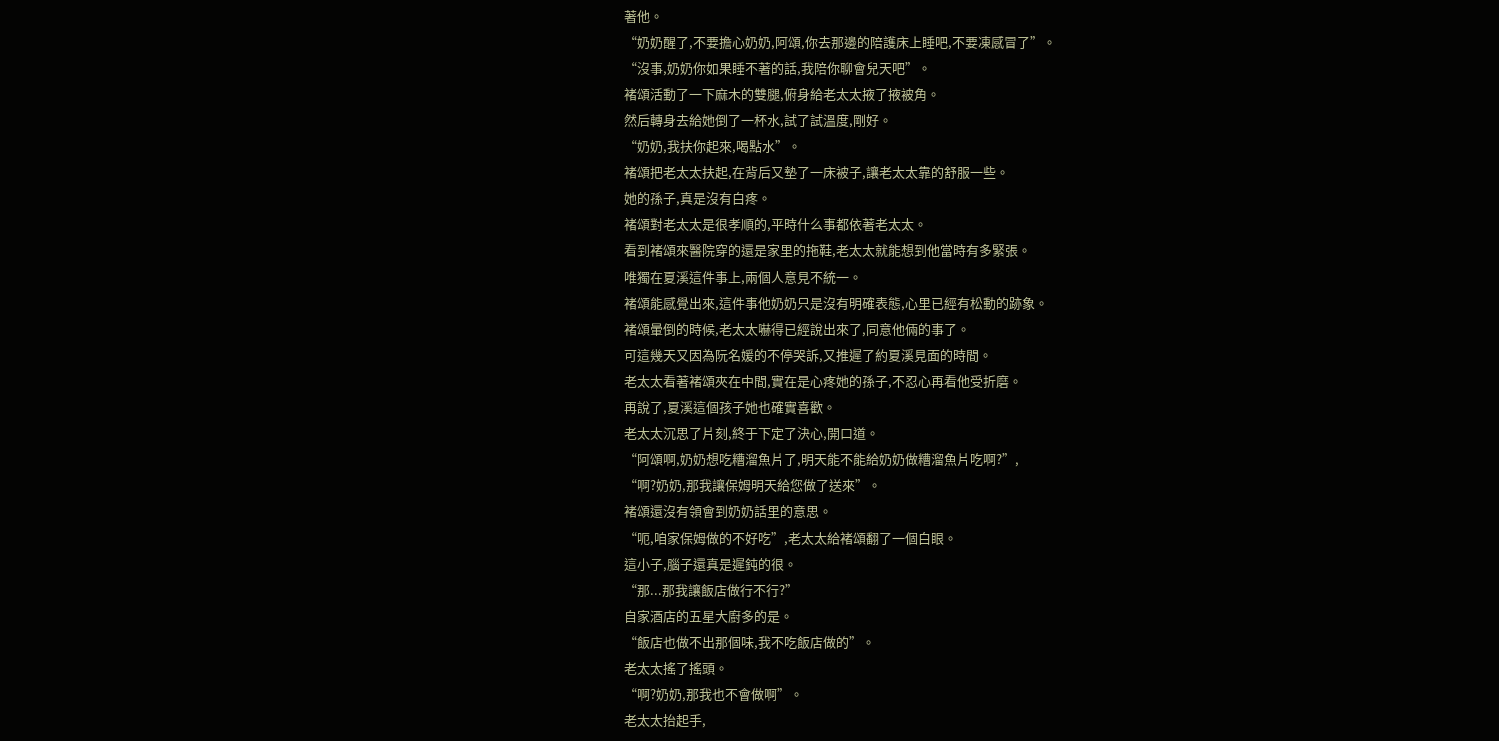著他。
“奶奶醒了,不要擔心奶奶,阿頌,你去那邊的陪護床上睡吧,不要凍感冒了”。
“沒事,奶奶你如果睡不著的話,我陪你聊會兒天吧”。
褚頌活動了一下麻木的雙腿,俯身給老太太掖了掖被角。
然后轉身去給她倒了一杯水,試了試溫度,剛好。
“奶奶,我扶你起來,喝點水”。
褚頌把老太太扶起,在背后又墊了一床被子,讓老太太靠的舒服一些。
她的孫子,真是沒有白疼。
褚頌對老太太是很孝順的,平時什么事都依著老太太。
看到褚頌來醫院穿的還是家里的拖鞋,老太太就能想到他當時有多緊張。
唯獨在夏溪這件事上,兩個人意見不統一。
褚頌能感覺出來,這件事他奶奶只是沒有明確表態,心里已經有松動的跡象。
褚頌暈倒的時候,老太太嚇得已經說出來了,同意他倆的事了。
可這幾天又因為阮名媛的不停哭訴,又推遲了約夏溪見面的時間。
老太太看著褚頌夾在中間,實在是心疼她的孫子,不忍心再看他受折磨。
再說了,夏溪這個孩子她也確實喜歡。
老太太沉思了片刻,終于下定了決心,開口道。
“阿頌啊,奶奶想吃糟溜魚片了,明天能不能給奶奶做糟溜魚片吃啊?”,
“啊?奶奶,那我讓保姆明天給您做了送來”。
褚頌還沒有領會到奶奶話里的意思。
“呃,咱家保姆做的不好吃”,老太太給褚頌翻了一個白眼。
這小子,腦子還真是遲鈍的很。
“那...那我讓飯店做行不行?”
自家酒店的五星大廚多的是。
“飯店也做不出那個味,我不吃飯店做的”。
老太太搖了搖頭。
“啊?奶奶,那我也不會做啊”。
老太太抬起手,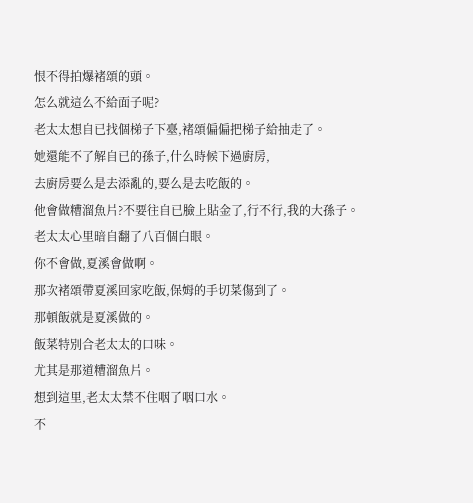恨不得拍爆褚頌的頭。
怎么就這么不給面子呢?
老太太想自已找個梯子下臺,褚頌偏偏把梯子給抽走了。
她還能不了解自已的孫子,什么時候下過廚房,
去廚房要么是去添亂的,要么是去吃飯的。
他會做糟溜魚片?不要往自已臉上貼金了,行不行,我的大孫子。
老太太心里暗自翻了八百個白眼。
你不會做,夏溪會做啊。
那次褚頌帶夏溪回家吃飯,保姆的手切菜傷到了。
那頓飯就是夏溪做的。
飯菜特別合老太太的口味。
尤其是那道糟溜魚片。
想到這里,老太太禁不住咽了咽口水。
不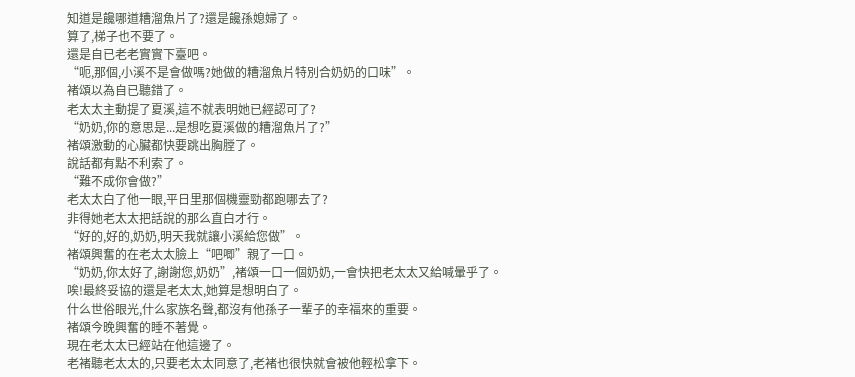知道是饞哪道糟溜魚片了?還是饞孫媳婦了。
算了,梯子也不要了。
還是自已老老實實下臺吧。
“呃,那個,小溪不是會做嗎?她做的糟溜魚片特別合奶奶的口味”。
褚頌以為自已聽錯了。
老太太主動提了夏溪,這不就表明她已經認可了?
“奶奶,你的意思是...是想吃夏溪做的糟溜魚片了?”
褚頌激動的心臟都快要跳出胸膛了。
說話都有點不利索了。
“難不成你會做?”
老太太白了他一眼,平日里那個機靈勁都跑哪去了?
非得她老太太把話說的那么直白才行。
“好的,好的,奶奶,明天我就讓小溪給您做”。
褚頌興奮的在老太太臉上“吧唧”親了一口。
“奶奶,你太好了,謝謝您,奶奶”,褚頌一口一個奶奶,一會快把老太太又給喊暈乎了。
唉!最終妥協的還是老太太,她算是想明白了。
什么世俗眼光,什么家族名聲,都沒有他孫子一輩子的幸福來的重要。
褚頌今晚興奮的睡不著覺。
現在老太太已經站在他這邊了。
老褚聽老太太的,只要老太太同意了,老褚也很快就會被他輕松拿下。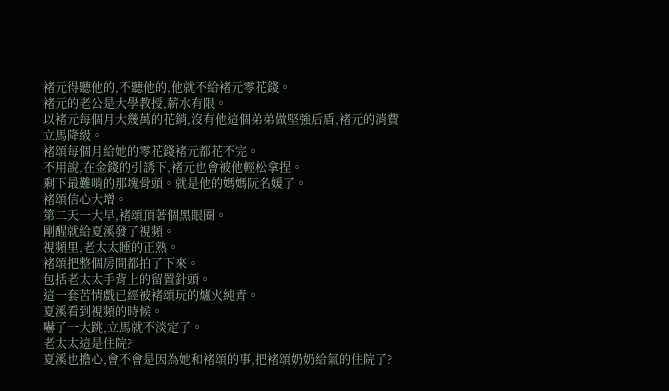褚元得聽他的,不聽他的,他就不給褚元零花錢。
褚元的老公是大學教授,薪水有限。
以褚元每個月大幾萬的花銷,沒有他這個弟弟做堅強后盾,褚元的消費立馬降級。
褚頌每個月給她的零花錢褚元都花不完。
不用說,在金錢的引誘下,褚元也會被他輕松拿捏。
剩下最難啃的那塊骨頭。就是他的媽媽阮名媛了。
褚頌信心大增。
第二天一大早,褚頌頂著個黑眼圈。
剛醒就給夏溪發了視頻。
視頻里,老太太睡的正熟。
褚頌把整個房間都拍了下來。
包括老太太手背上的留置針頭。
這一套苦情戲已經被褚頌玩的爐火純青。
夏溪看到視頻的時候。
嚇了一大跳,立馬就不淡定了。
老太太這是住院?
夏溪也擔心,會不會是因為她和褚頌的事,把褚頌奶奶給氣的住院了?